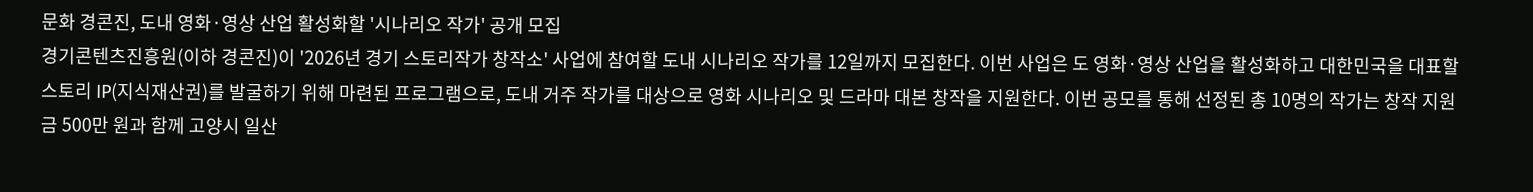문화 경콘진, 도내 영화·영상 산업 활성화할 '시나리오 작가' 공개 모집
경기콘텐츠진흥원(이하 경콘진)이 '2026년 경기 스토리작가 창작소' 사업에 참여할 도내 시나리오 작가를 12일까지 모집한다. 이번 사업은 도 영화·영상 산업을 활성화하고 대한민국을 대표할 스토리 IP(지식재산권)를 발굴하기 위해 마련된 프로그램으로, 도내 거주 작가를 대상으로 영화 시나리오 및 드라마 대본 창작을 지원한다. 이번 공모를 통해 선정된 총 10명의 작가는 창작 지원금 500만 원과 함께 고양시 일산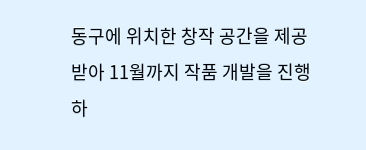동구에 위치한 창작 공간을 제공받아 11월까지 작품 개발을 진행하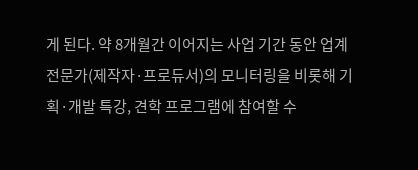게 된다. 약 8개월간 이어지는 사업 기간 동안 업계 전문가(제작자·프로듀서)의 모니터링을 비롯해 기획·개발 특강, 견학 프로그램에 참여할 수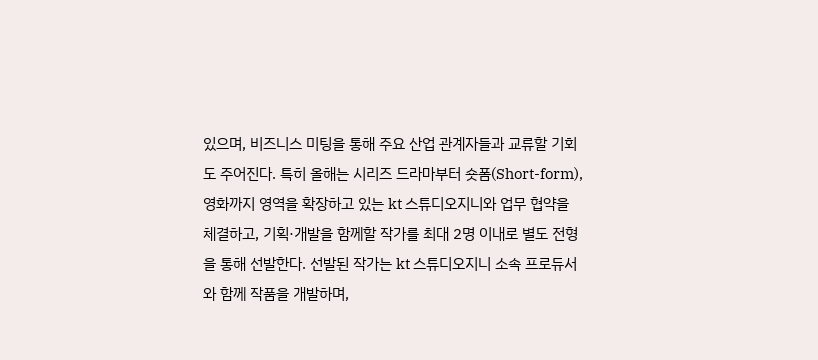있으며, 비즈니스 미팅을 통해 주요 산업 관계자들과 교류할 기회도 주어진다. 특히 올해는 시리즈 드라마부터 숏폼(Short-form), 영화까지 영역을 확장하고 있는 kt 스튜디오지니와 업무 협약을 체결하고, 기획·개발을 함께할 작가를 최대 2명 이내로 별도 전형을 통해 선발한다. 선발된 작가는 kt 스튜디오지니 소속 프로듀서와 함께 작품을 개발하며,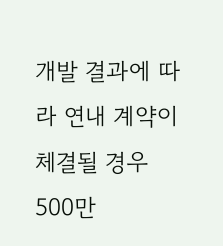개발 결과에 따라 연내 계약이 체결될 경우 500만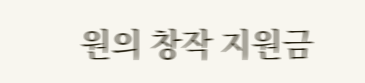원의 창작 지원금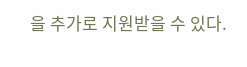을 추가로 지원받을 수 있다.